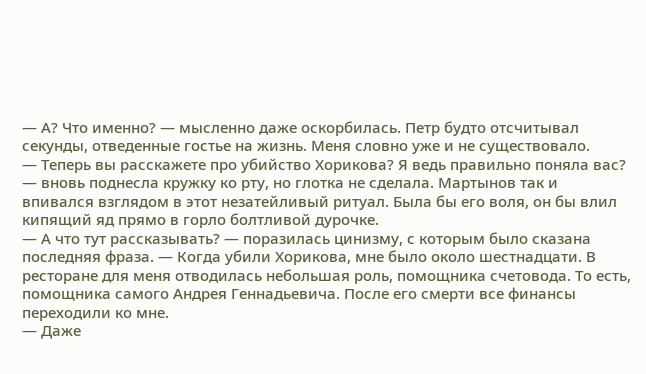— А? Что именно? — мысленно даже оскорбилась. Петр будто отсчитывал секунды, отведенные гостье на жизнь. Меня словно уже и не существовало.
— Теперь вы расскажете про убийство Хорикова? Я ведь правильно поняла вас? — вновь поднесла кружку ко рту, но глотка не сделала. Мартынов так и впивался взглядом в этот незатейливый ритуал. Была бы его воля, он бы влил кипящий яд прямо в горло болтливой дурочке.
— А что тут рассказывать? — поразилась цинизму, с которым было сказана последняя фраза. — Когда убили Хорикова, мне было около шестнадцати. В ресторане для меня отводилась небольшая роль, помощника счетовода. То есть, помощника самого Андрея Геннадьевича. После его смерти все финансы переходили ко мне.
— Даже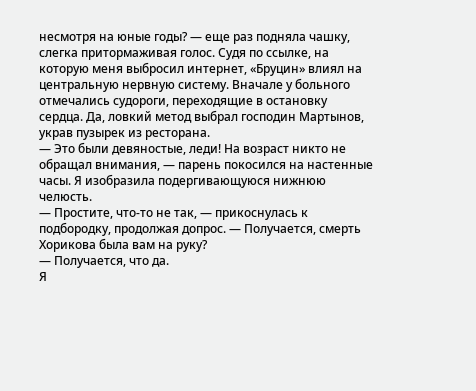несмотря на юные годы? — еще раз подняла чашку, слегка притормаживая голос. Судя по ссылке, на которую меня выбросил интернет, «Бруцин» влиял на центральную нервную систему. Вначале у больного отмечались судороги, переходящие в остановку сердца. Да, ловкий метод выбрал господин Мартынов, украв пузырек из ресторана.
— Это были девяностые, леди! На возраст никто не обращал внимания, — парень покосился на настенные часы. Я изобразила подергивающуюся нижнюю челюсть.
— Простите, что-то не так, — прикоснулась к подбородку, продолжая допрос. — Получается, смерть Хорикова была вам на руку?
— Получается, что да.
Я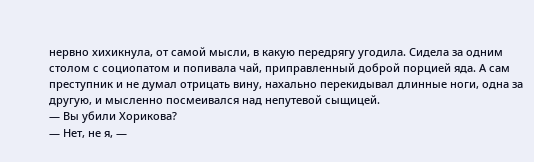нервно хихикнула, от самой мысли, в какую передрягу угодила. Сидела за одним столом с социопатом и попивала чай, приправленный доброй порцией яда. А сам преступник и не думал отрицать вину, нахально перекидывал длинные ноги, одна за другую, и мысленно посмеивался над непутевой сыщицей.
— Вы убили Хорикова?
— Нет, не я, —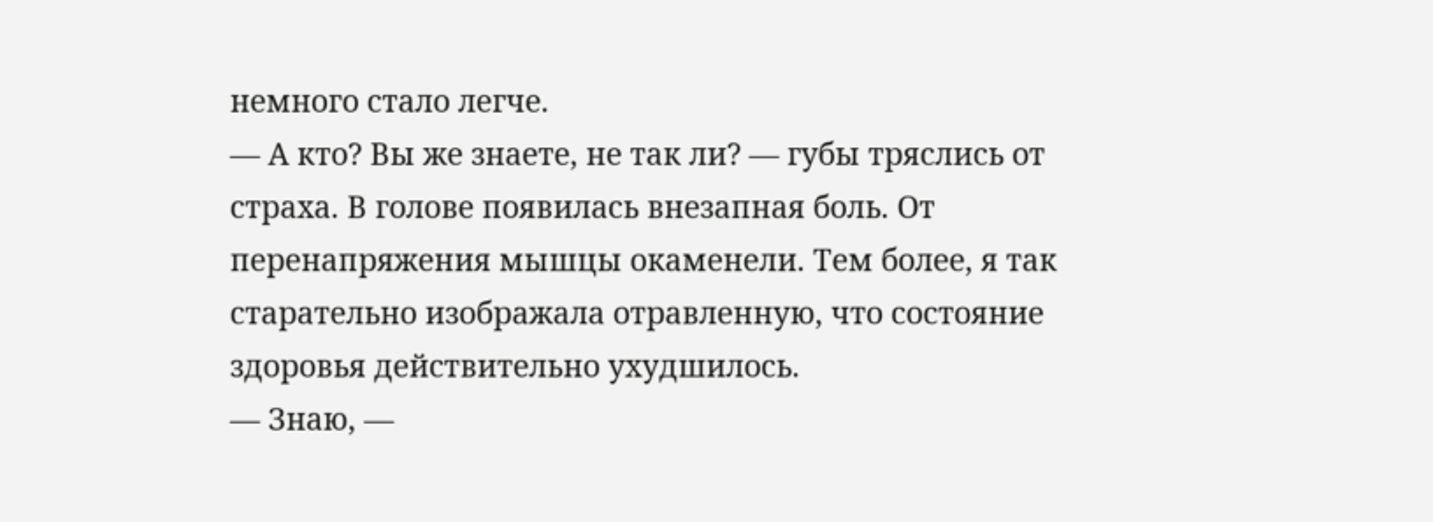немного стало легче.
— А кто? Вы же знаете, не так ли? — губы тряслись от страха. В голове появилась внезапная боль. От перенапряжения мышцы окаменели. Тем более, я так старательно изображала отравленную, что состояние здоровья действительно ухудшилось.
— Знаю, —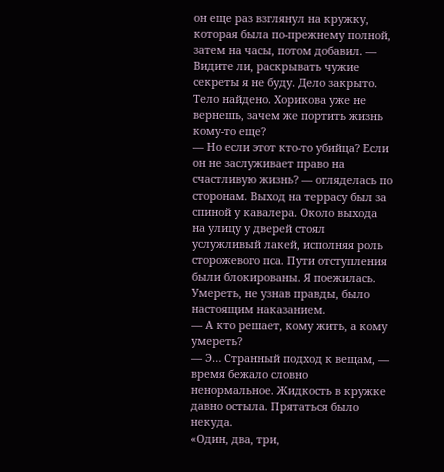он еще раз взглянул на кружку, которая была по-прежнему полной, затем на часы, потом добавил. — Видите ли, раскрывать чужие секреты я не буду. Дело закрыто. Тело найдено. Хорикова уже не вернешь, зачем же портить жизнь кому-то еще?
— Но если этот кто-то убийца? Если он не заслуживает право на счастливую жизнь? — огляделась по сторонам. Выход на террасу был за спиной у кавалера. Около выхода на улицу у дверей стоял услужливый лакей, исполняя роль сторожевого пса. Пути отступления были блокированы. Я поежилась. Умереть, не узнав правды, было настоящим наказанием.
— А кто решает, кому жить, а кому умереть?
— Э… Странный подход к вещам, — время бежало словно ненормальное. Жидкость в кружке давно остыла. Прятаться было некуда.
«Один, два, три,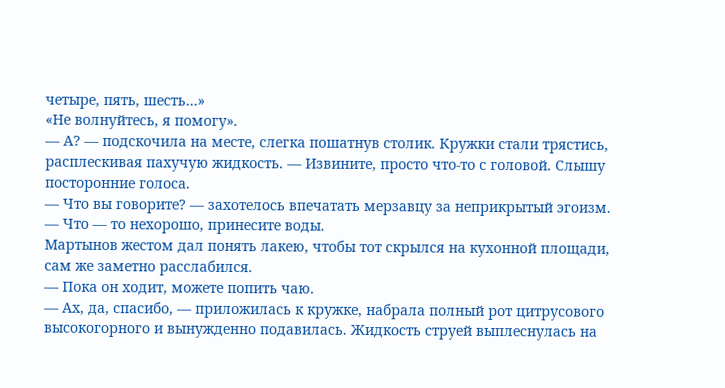четыре, пять, шесть…»
«Не волнуйтесь, я помогу».
— А? — подскочила на месте, слегка пошатнув столик. Кружки стали трястись, расплескивая пахучую жидкость. — Извините, просто что-то с головой. Слышу посторонние голоса.
— Что вы говорите? — захотелось впечатать мерзавцу за неприкрытый эгоизм.
— Что — то нехорошо, принесите воды.
Мартынов жестом дал понять лакею, чтобы тот скрылся на кухонной площади, сам же заметно расслабился.
— Пока он ходит, можете попить чаю.
— Ах, да, спасибо, — приложилась к кружке, набрала полный рот цитрусового высокогорного и вынужденно подавилась. Жидкость струей выплеснулась на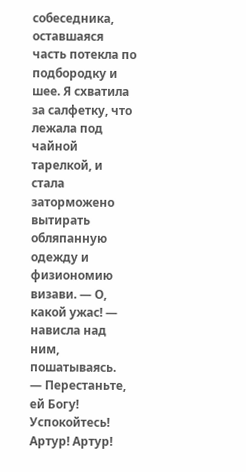собеседника, оставшаяся часть потекла по подбородку и шее. Я схватила за салфетку, что лежала под чайной тарелкой, и стала заторможено вытирать обляпанную одежду и физиономию визави. — О, какой ужас! — нависла над ним, пошатываясь.
— Перестаньте, ей Богу! Успокойтесь! Артур! Артур!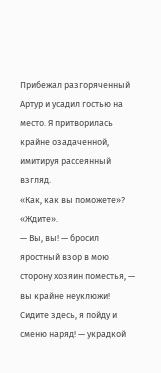Прибежал разгоряченный Артур и усадил гостью на место. Я притворилась крайне озадаченной, имитируя рассеянный взгляд.
«Как, как вы поможете»?
«Ждите».
— Вы, вы! — бросил яростный взор в мою сторону хозяин поместья, — вы крайне неуклюжи! Сидите здесь, я пойду и сменю наряд! — украдкой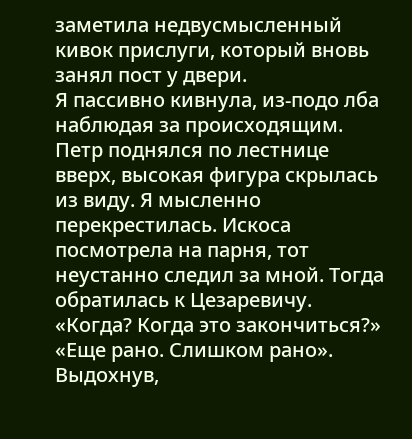заметила недвусмысленный кивок прислуги, который вновь занял пост у двери.
Я пассивно кивнула, из-подо лба наблюдая за происходящим. Петр поднялся по лестнице вверх, высокая фигура скрылась из виду. Я мысленно перекрестилась. Искоса посмотрела на парня, тот неустанно следил за мной. Тогда обратилась к Цезаревичу.
«Когда? Когда это закончиться?»
«Еще рано. Слишком рано».
Выдохнув,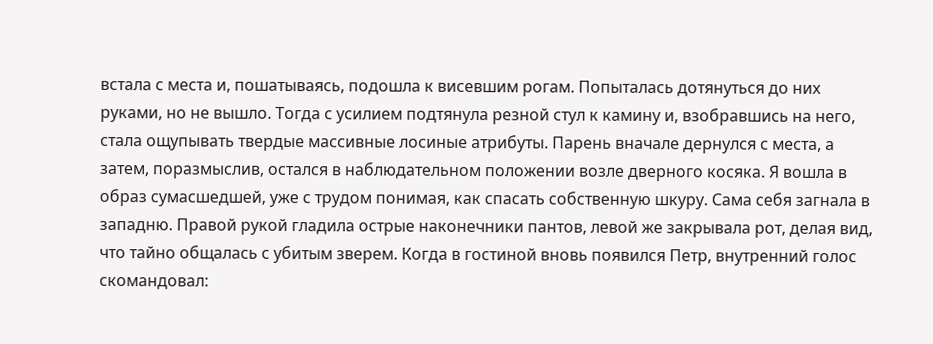встала с места и, пошатываясь, подошла к висевшим рогам. Попыталась дотянуться до них руками, но не вышло. Тогда с усилием подтянула резной стул к камину и, взобравшись на него, стала ощупывать твердые массивные лосиные атрибуты. Парень вначале дернулся с места, а затем, поразмыслив, остался в наблюдательном положении возле дверного косяка. Я вошла в образ сумасшедшей, уже с трудом понимая, как спасать собственную шкуру. Сама себя загнала в западню. Правой рукой гладила острые наконечники пантов, левой же закрывала рот, делая вид, что тайно общалась с убитым зверем. Когда в гостиной вновь появился Петр, внутренний голос скомандовал: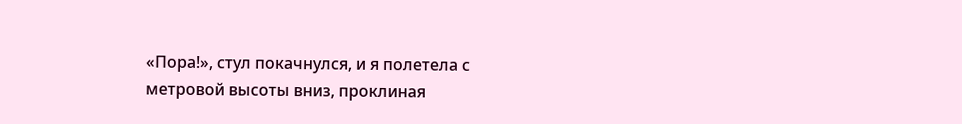«Пора!», стул покачнулся, и я полетела с метровой высоты вниз, проклиная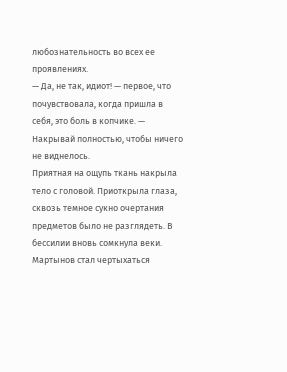любознательность во всех ее проявлениях.
— Да, не так, идиот! — первое, что почувствовала, когда пришла в себя, это боль в копчике. — Накрывай полностью, чтобы ничего не виднелось.
Приятная на ощупь ткань накрыла тело с головой. Приоткрыла глаза, сквозь темное сукно очертания предметов было не разглядеть. В бессилии вновь сомкнула веки. Мартынов стал чертыхаться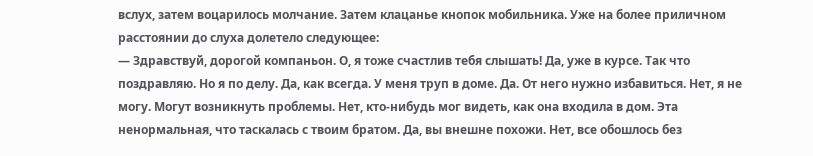вслух, затем воцарилось молчание. Затем клацанье кнопок мобильника. Уже на более приличном расстоянии до слуха долетело следующее:
— Здравствуй, дорогой компаньон. О, я тоже счастлив тебя слышать! Да, уже в курсе. Так что поздравляю. Но я по делу. Да, как всегда. У меня труп в доме. Да. От него нужно избавиться. Нет, я не могу. Могут возникнуть проблемы. Нет, кто-нибудь мог видеть, как она входила в дом. Эта ненормальная, что таскалась с твоим братом. Да, вы внешне похожи. Нет, все обошлось без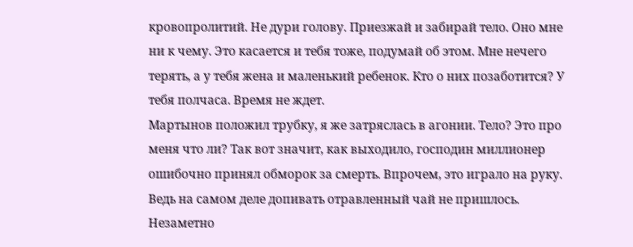кровопролитий. Не дури голову. Приезжай и забирай тело. Оно мне ни к чему. Это касается и тебя тоже, подумай об этом. Мне нечего терять, а у тебя жена и маленький ребенок. Кто о них позаботится? У тебя полчаса. Время не ждет.
Мартынов положил трубку, я же затряслась в агонии. Тело? Это про меня что ли? Так вот значит, как выходило, господин миллионер ошибочно принял обморок за смерть. Впрочем, это играло на руку. Ведь на самом деле допивать отравленный чай не пришлось. Незаметно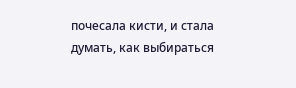почесала кисти, и стала думать, как выбираться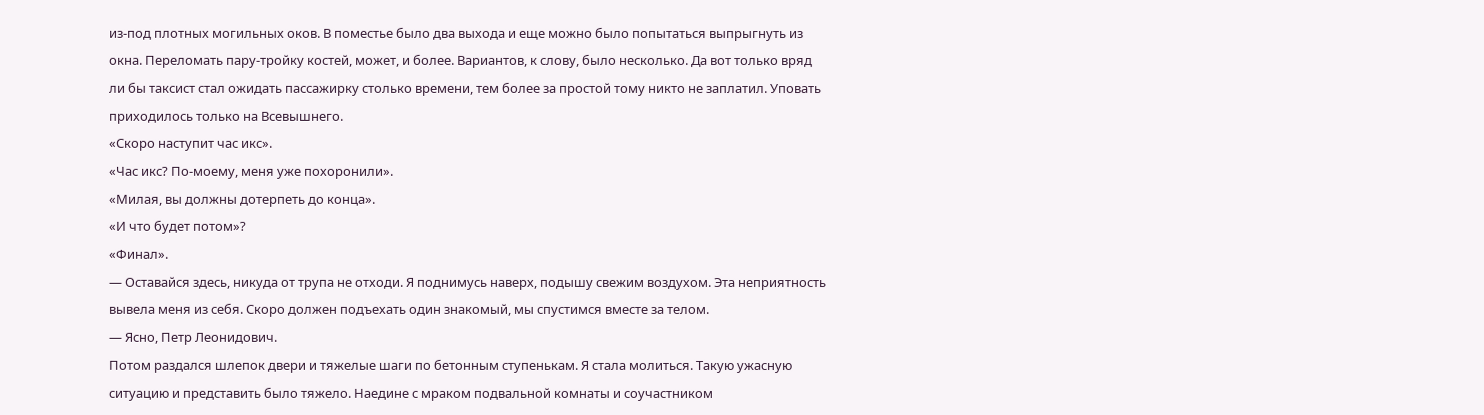из-под плотных могильных оков. В поместье было два выхода и еще можно было попытаться выпрыгнуть из окна. Переломать пару-тройку костей, может, и более. Вариантов, к слову, было несколько. Да вот только вряд ли бы таксист стал ожидать пассажирку столько времени, тем более за простой тому никто не заплатил. Уповать приходилось только на Всевышнего.
«Скоро наступит час икс».
«Час икс? По-моему, меня уже похоронили».
«Милая, вы должны дотерпеть до конца».
«И что будет потом»?
«Финал».
— Оставайся здесь, никуда от трупа не отходи. Я поднимусь наверх, подышу свежим воздухом. Эта неприятность вывела меня из себя. Скоро должен подъехать один знакомый, мы спустимся вместе за телом.
— Ясно, Петр Леонидович.
Потом раздался шлепок двери и тяжелые шаги по бетонным ступенькам. Я стала молиться. Такую ужасную ситуацию и представить было тяжело. Наедине с мраком подвальной комнаты и соучастником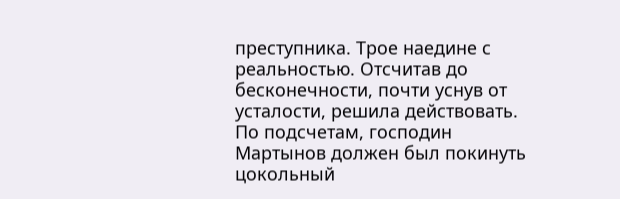преступника. Трое наедине с реальностью. Отсчитав до бесконечности, почти уснув от усталости, решила действовать. По подсчетам, господин Мартынов должен был покинуть цокольный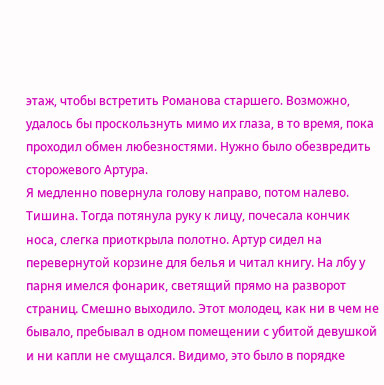этаж, чтобы встретить Романова старшего. Возможно, удалось бы проскользнуть мимо их глаза, в то время, пока проходил обмен любезностями. Нужно было обезвредить сторожевого Артура.
Я медленно повернула голову направо, потом налево. Тишина. Тогда потянула руку к лицу, почесала кончик носа, слегка приоткрыла полотно. Артур сидел на перевернутой корзине для белья и читал книгу. На лбу у парня имелся фонарик, светящий прямо на разворот страниц. Смешно выходило. Этот молодец, как ни в чем не бывало, пребывал в одном помещении с убитой девушкой и ни капли не смущался. Видимо, это было в порядке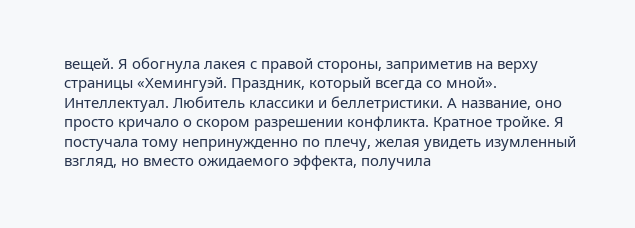вещей. Я обогнула лакея с правой стороны, заприметив на верху страницы «Хемингуэй. Праздник, который всегда со мной». Интеллектуал. Любитель классики и беллетристики. А название, оно просто кричало о скором разрешении конфликта. Кратное тройке. Я постучала тому непринужденно по плечу, желая увидеть изумленный взгляд, но вместо ожидаемого эффекта, получила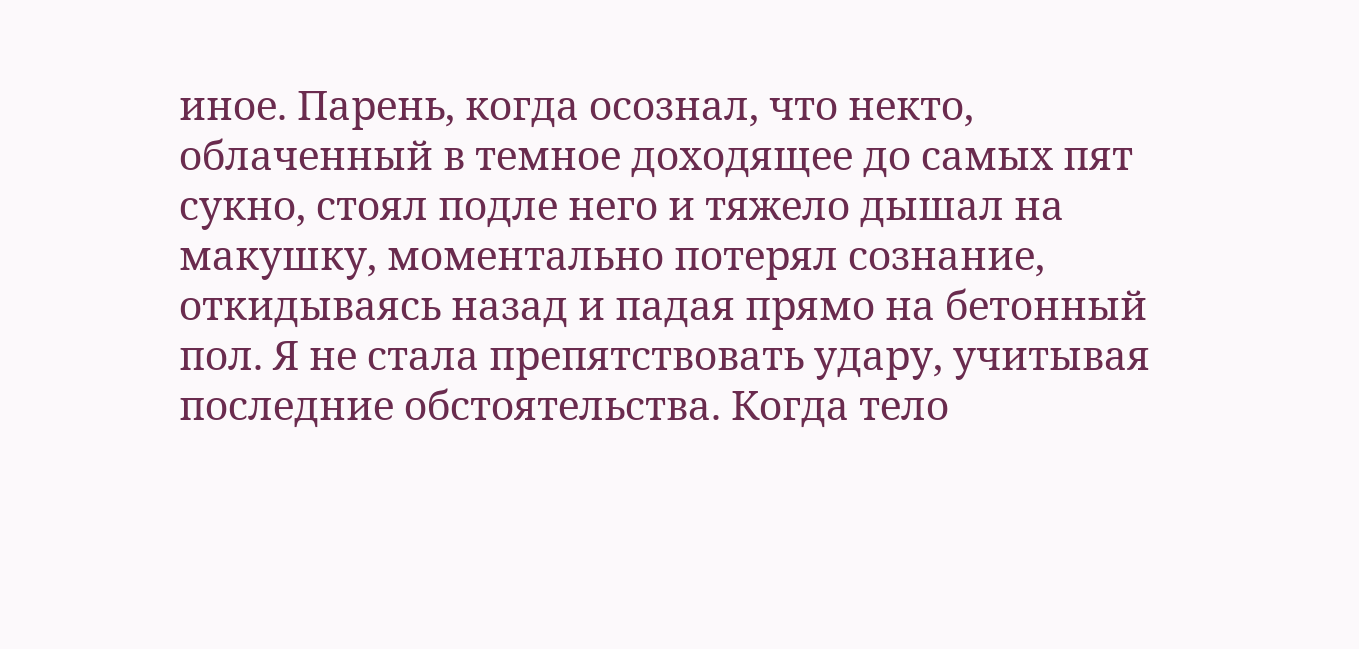иное. Парень, когда осознал, что некто, облаченный в темное доходящее до самых пят сукно, стоял подле него и тяжело дышал на макушку, моментально потерял сознание, откидываясь назад и падая прямо на бетонный пол. Я не стала препятствовать удару, учитывая последние обстоятельства. Когда тело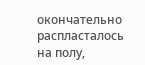окончательно распласталось на полу,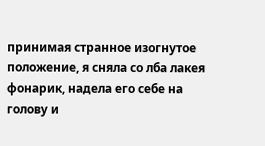принимая странное изогнутое положение, я сняла со лба лакея фонарик, надела его себе на голову и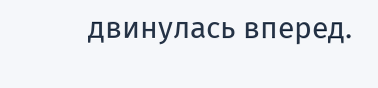двинулась вперед.